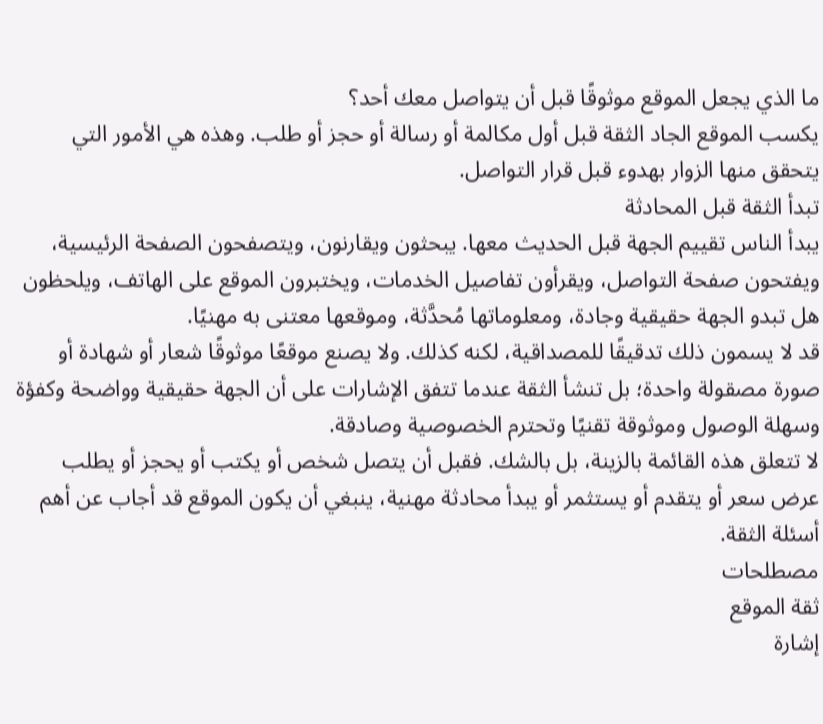ما الذي يجعل الموقع موثوقًا قبل أن يتواصل معك أحد؟
يكسب الموقع الجاد الثقة قبل أول مكالمة أو رسالة أو حجز أو طلب. وهذه هي الأمور التي يتحقق منها الزوار بهدوء قبل قرار التواصل.
تبدأ الثقة قبل المحادثة
يبدأ الناس تقييم الجهة قبل الحديث معها. يبحثون ويقارنون، ويتصفحون الصفحة الرئيسية، ويفتحون صفحة التواصل، ويقرأون تفاصيل الخدمات، ويختبرون الموقع على الهاتف، ويلحظون هل تبدو الجهة حقيقية وجادة، ومعلوماتها مُحدَّثة، وموقعها معتنى به مهنيًا.
قد لا يسمون ذلك تدقيقًا للمصداقية، لكنه كذلك. ولا يصنع موقعًا موثوقًا شعار أو شهادة أو صورة مصقولة واحدة؛ بل تنشأ الثقة عندما تتفق الإشارات على أن الجهة حقيقية وواضحة وكفؤة وسهلة الوصول وموثوقة تقنيًا وتحترم الخصوصية وصادقة.
لا تتعلق هذه القائمة بالزينة، بل بالشك. فقبل أن يتصل شخص أو يكتب أو يحجز أو يطلب عرض سعر أو يتقدم أو يستثمر أو يبدأ محادثة مهنية، ينبغي أن يكون الموقع قد أجاب عن أهم أسئلة الثقة.
مصطلحات
ثقة الموقع
إشارة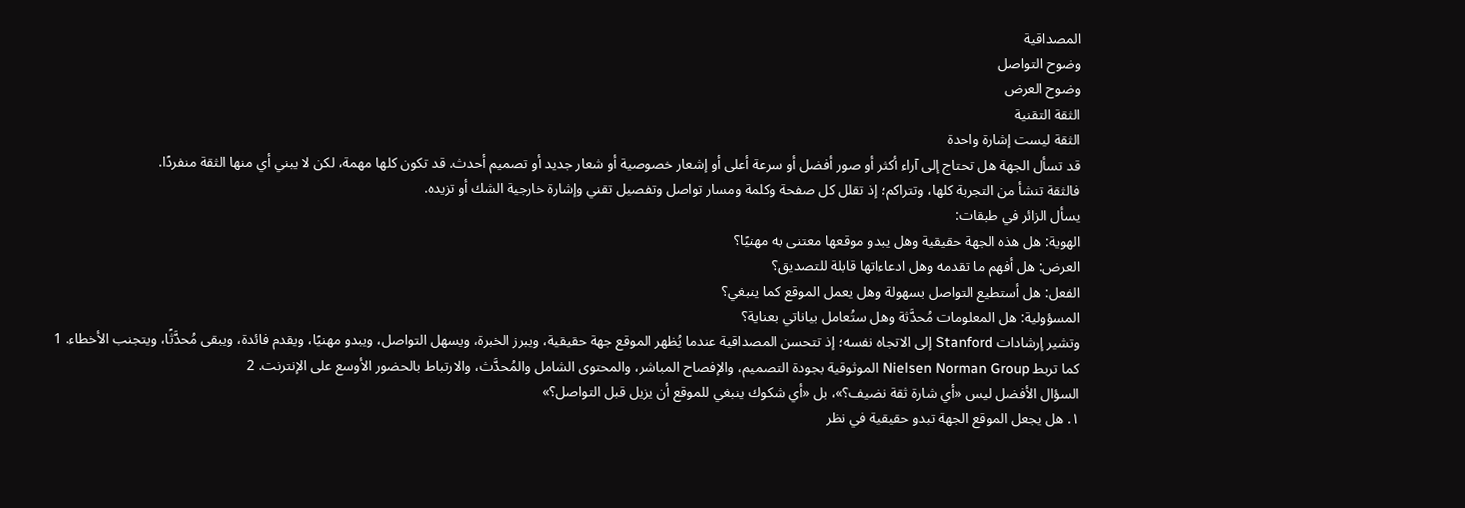المصداقية
وضوح التواصل
وضوح العرض
الثقة التقنية
الثقة ليست إشارة واحدة
قد تسأل الجهة هل تحتاج إلى آراء أكثر أو صور أفضل أو سرعة أعلى أو إشعار خصوصية أو شعار جديد أو تصميم أحدث. قد تكون كلها مهمة، لكن لا يبني أي منها الثقة منفردًا.
فالثقة تنشأ من التجربة كلها، وتتراكم؛ إذ تقلل كل صفحة وكلمة ومسار تواصل وتفصيل تقني وإشارة خارجية الشك أو تزيده.
يسأل الزائر في طبقات:
الهوية: هل هذه الجهة حقيقية وهل يبدو موقعها معتنى به مهنيًا؟
العرض: هل أفهم ما تقدمه وهل ادعاءاتها قابلة للتصديق؟
الفعل: هل أستطيع التواصل بسهولة وهل يعمل الموقع كما ينبغي؟
المسؤولية: هل المعلومات مُحدَّثة وهل ستُعامل بياناتي بعناية؟
وتشير إرشادات Stanford إلى الاتجاه نفسه؛ إذ تتحسن المصداقية عندما يُظهر الموقع جهة حقيقية، ويبرز الخبرة، ويسهل التواصل، ويبدو مهنيًا، ويقدم فائدة، ويبقى مُحدَّثًا، ويتجنب الأخطاء. 1 كما تربط Nielsen Norman Group الموثوقية بجودة التصميم، والإفصاح المباشر، والمحتوى الشامل والمُحدَّث، والارتباط بالحضور الأوسع على الإنترنت. 2
السؤال الأفضل ليس «أي شارة ثقة نضيف؟»، بل «أي شكوك ينبغي للموقع أن يزيل قبل التواصل؟»
١. هل يجعل الموقع الجهة تبدو حقيقية في نظر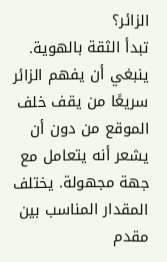الزائر؟
تبدأ الثقة بالهوية. ينبغي أن يفهم الزائر سريعًا من يقف خلف الموقع من دون أن يشعر أنه يتعامل مع جهة مجهولة. يختلف المقدار المناسب بين مقدم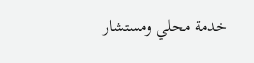خدمة محلي ومستشار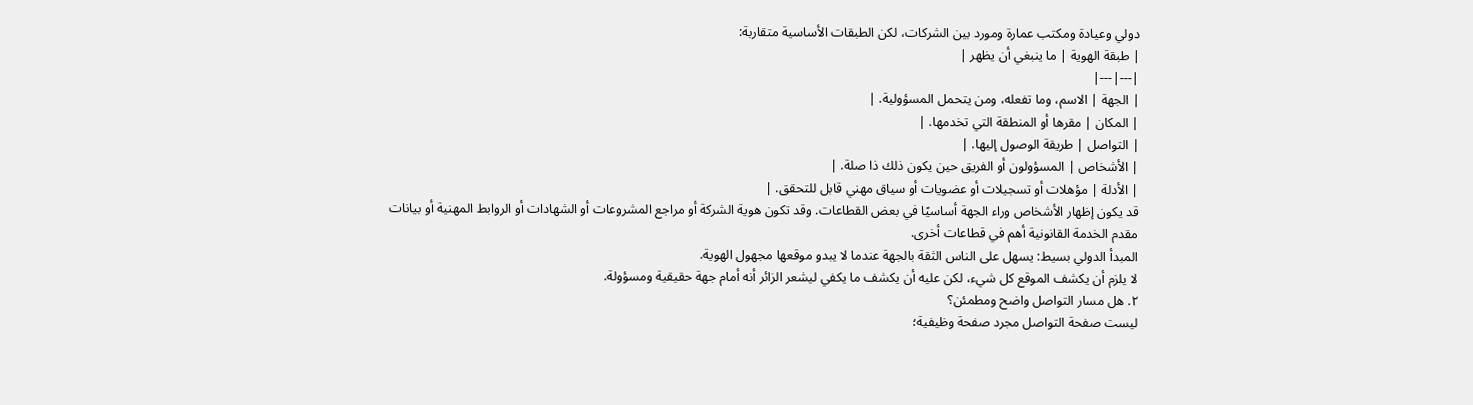دولي وعيادة ومكتب عمارة ومورد بين الشركات، لكن الطبقات الأساسية متقاربة:
| طبقة الهوية | ما ينبغي أن يظهر |
|---|---|
| الجهة | الاسم، وما تفعله، ومن يتحمل المسؤولية. |
| المكان | مقرها أو المنطقة التي تخدمها. |
| التواصل | طريقة الوصول إليها. |
| الأشخاص | المسؤولون أو الفريق حين يكون ذلك ذا صلة. |
| الأدلة | مؤهلات أو تسجيلات أو عضويات أو سياق مهني قابل للتحقق. |
قد يكون إظهار الأشخاص وراء الجهة أساسيًا في بعض القطاعات. وقد تكون هوية الشركة أو مراجع المشروعات أو الشهادات أو الروابط المهنية أو بيانات مقدم الخدمة القانونية أهم في قطاعات أخرى.
المبدأ الدولي بسيط: يسهل على الناس الثقة بالجهة عندما لا يبدو موقعها مجهول الهوية.
لا يلزم أن يكشف الموقع كل شيء، لكن عليه أن يكشف ما يكفي ليشعر الزائر أنه أمام جهة حقيقية ومسؤولة.
٢. هل مسار التواصل واضح ومطمئن؟
ليست صفحة التواصل مجرد صفحة وظيفية؛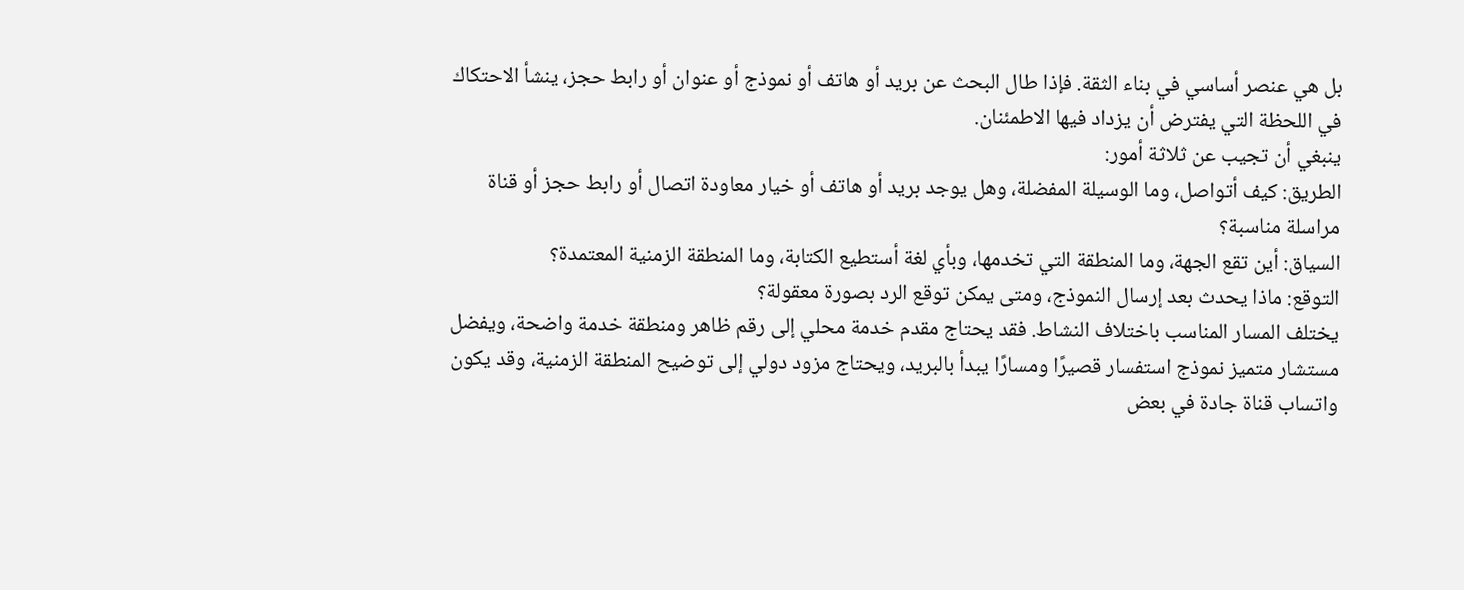بل هي عنصر أساسي في بناء الثقة. فإذا طال البحث عن بريد أو هاتف أو نموذج أو عنوان أو رابط حجز، ينشأ الاحتكاك في اللحظة التي يفترض أن يزداد فيها الاطمئنان.
ينبغي أن تجيب عن ثلاثة أمور:
الطريق: كيف أتواصل، وما الوسيلة المفضلة، وهل يوجد بريد أو هاتف أو خيار معاودة اتصال أو رابط حجز أو قناة مراسلة مناسبة؟
السياق: أين تقع الجهة، وما المنطقة التي تخدمها، وبأي لغة أستطيع الكتابة، وما المنطقة الزمنية المعتمدة؟
التوقع: ماذا يحدث بعد إرسال النموذج، ومتى يمكن توقع الرد بصورة معقولة؟
يختلف المسار المناسب باختلاف النشاط. فقد يحتاج مقدم خدمة محلي إلى رقم ظاهر ومنطقة خدمة واضحة، ويفضل مستشار متميز نموذج استفسار قصيرًا ومسارًا يبدأ بالبريد، ويحتاج مزود دولي إلى توضيح المنطقة الزمنية، وقد يكون واتساب قناة جادة في بعض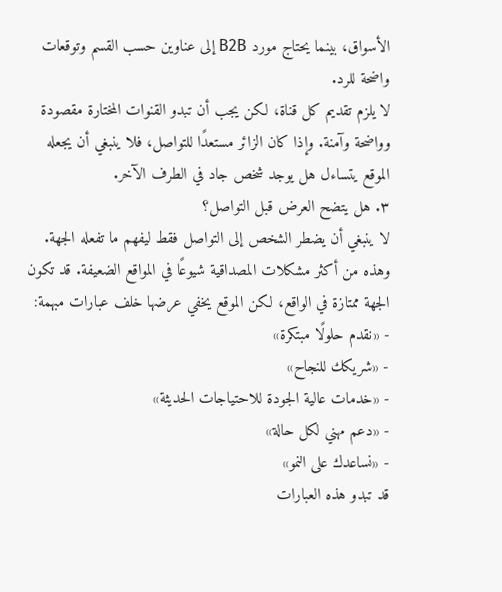الأسواق، بينما يحتاج مورد B2B إلى عناوين حسب القسم وتوقعات واضحة للرد.
لا يلزم تقديم كل قناة، لكن يجب أن تبدو القنوات المختارة مقصودة وواضحة وآمنة. وإذا كان الزائر مستعدًا للتواصل، فلا ينبغي أن يجعله الموقع يتساءل هل يوجد شخص جاد في الطرف الآخر.
٣. هل يتضح العرض قبل التواصل؟
لا ينبغي أن يضطر الشخص إلى التواصل فقط ليفهم ما تفعله الجهة. وهذه من أكثر مشكلات المصداقية شيوعًا في المواقع الضعيفة. قد تكون الجهة ممتازة في الواقع، لكن الموقع يخفي عرضها خلف عبارات مبهمة:
- «نقدم حلولًا مبتكرة»
- «شريكك للنجاح»
- «خدمات عالية الجودة للاحتياجات الحديثة»
- «دعم مهني لكل حالة»
- «نساعدك على النمو»
قد تبدو هذه العبارات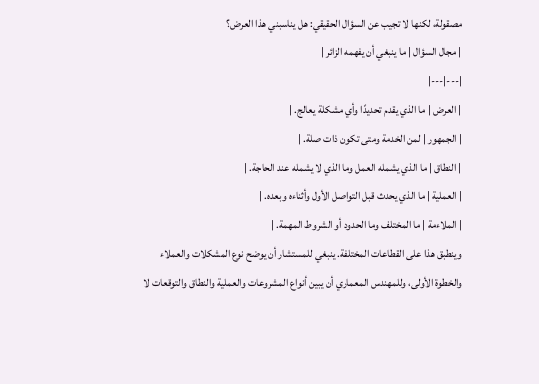مصقولة، لكنها لا تجيب عن السؤال الحقيقي: هل يناسبني هذا العرض؟
| مجال السؤال | ما ينبغي أن يفهمه الزائر |
|---|---|
| العرض | ما الذي يقدم تحديدًا وأي مشكلة يعالج. |
| الجمهور | لمن الخدمة ومتى تكون ذات صلة. |
| النطاق | ما الذي يشمله العمل وما الذي لا يشمله عند الحاجة. |
| العملية | ما الذي يحدث قبل التواصل الأول وأثناءه وبعده. |
| الملاءمة | ما المختلف وما الحدود أو الشروط المهمة. |
وينطبق هذا على القطاعات المختلفة. ينبغي للمستشار أن يوضح نوع المشكلات والعملاء والخطوة الأولى، وللمهندس المعماري أن يبين أنواع المشروعات والعملية والنطاق والتوقعات لا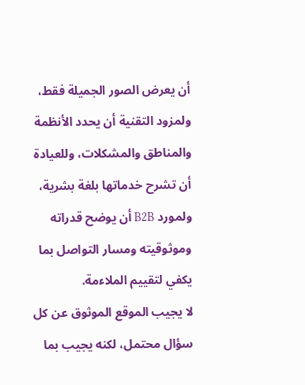أن يعرض الصور الجميلة فقط، ولمزود التقنية أن يحدد الأنظمة والمناطق والمشكلات، وللعيادة أن تشرح خدماتها بلغة بشرية، ولمورد B2B أن يوضح قدراته وموثوقيته ومسار التواصل بما يكفي لتقييم الملاءمة.
لا يجيب الموقع الموثوق عن كل سؤال محتمل، لكنه يجيب بما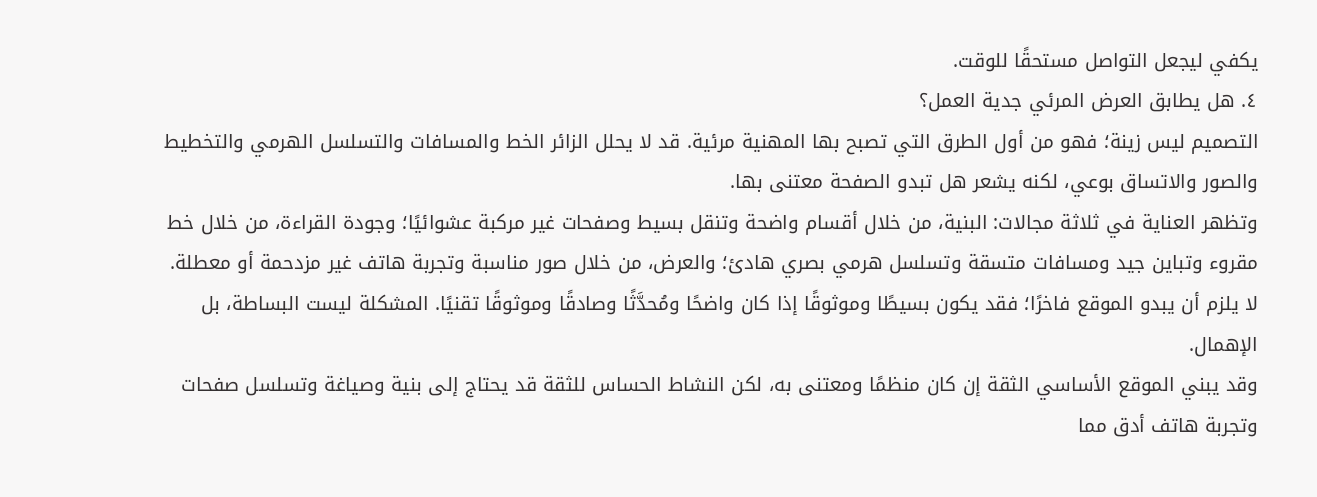يكفي ليجعل التواصل مستحقًا للوقت.
٤. هل يطابق العرض المرئي جدية العمل؟
التصميم ليس زينة؛ فهو من أول الطرق التي تصبح بها المهنية مرئية. قد لا يحلل الزائر الخط والمسافات والتسلسل الهرمي والتخطيط والصور والاتساق بوعي، لكنه يشعر هل تبدو الصفحة معتنى بها.
وتظهر العناية في ثلاثة مجالات: البنية، من خلال أقسام واضحة وتنقل بسيط وصفحات غير مركبة عشوائيًا؛ وجودة القراءة، من خلال خط مقروء وتباين جيد ومسافات متسقة وتسلسل هرمي بصري هادئ؛ والعرض، من خلال صور مناسبة وتجربة هاتف غير مزدحمة أو معطلة.
لا يلزم أن يبدو الموقع فاخرًا؛ فقد يكون بسيطًا وموثوقًا إذا كان واضحًا ومُحدَّثًا وصادقًا وموثوقًا تقنيًا. المشكلة ليست البساطة، بل الإهمال.
وقد يبني الموقع الأساسي الثقة إن كان منظمًا ومعتنى به، لكن النشاط الحساس للثقة قد يحتاج إلى بنية وصياغة وتسلسل صفحات وتجربة هاتف أدق مما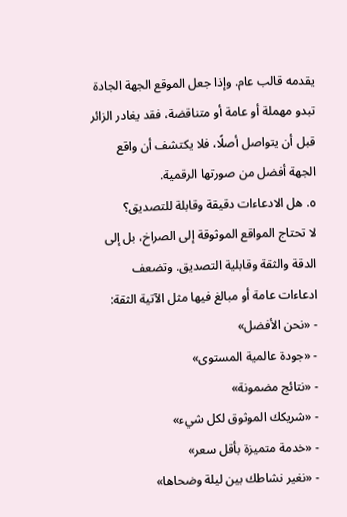يقدمه قالب عام. وإذا جعل الموقع الجهة الجادة تبدو مهملة أو عامة أو متناقضة، فقد يغادر الزائر قبل أن يتواصل أصلًا، فلا يكتشف أن واقع الجهة أفضل من صورتها الرقمية.
٥. هل الادعاءات دقيقة وقابلة للتصديق؟
لا تحتاج المواقع الموثوقة إلى الصراخ، بل إلى الدقة والثقة وقابلية التصديق. وتضعف ادعاءات عامة أو مبالغ فيها مثل الآتية الثقة:
- «نحن الأفضل»
- «جودة عالمية المستوى»
- «نتائج مضمونة»
- «شريكك الموثوق لكل شيء»
- «خدمة متميزة بأقل سعر»
- «نغير نشاطك بين ليلة وضحاها»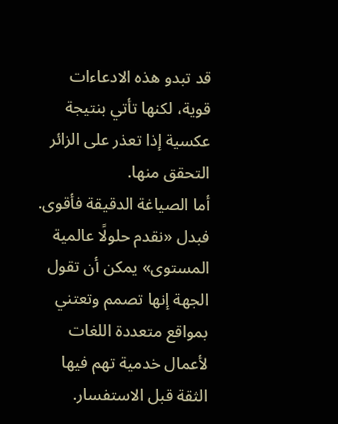قد تبدو هذه الادعاءات قوية، لكنها تأتي بنتيجة عكسية إذا تعذر على الزائر التحقق منها.
أما الصياغة الدقيقة فأقوى. فبدل «نقدم حلولًا عالمية المستوى» يمكن أن تقول الجهة إنها تصمم وتعتني بمواقع متعددة اللغات لأعمال خدمية تهم فيها الثقة قبل الاستفسار.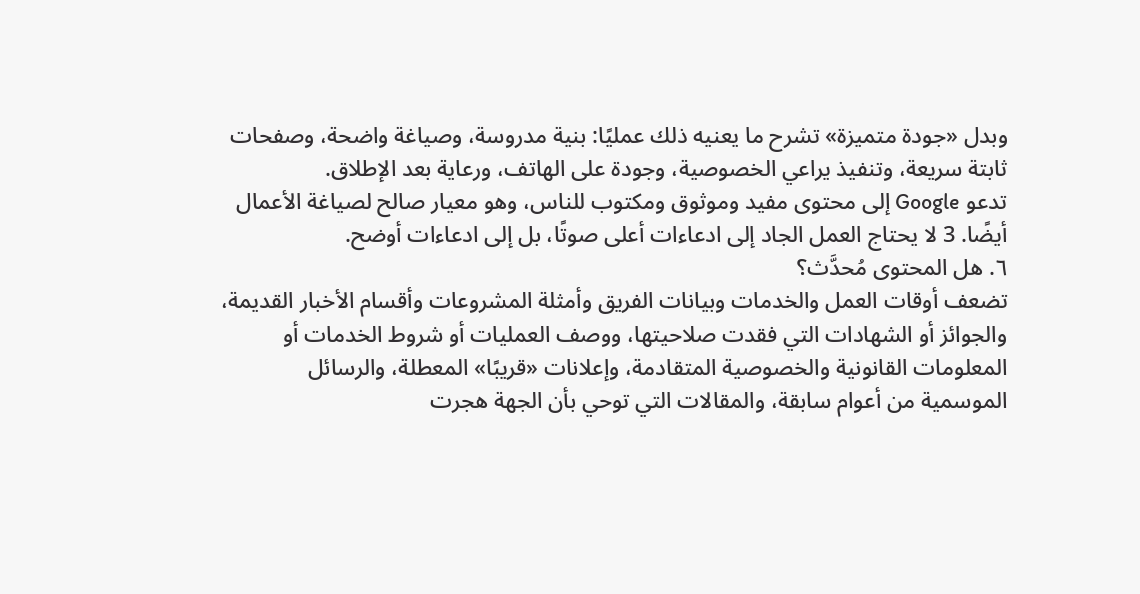وبدل «جودة متميزة» تشرح ما يعنيه ذلك عمليًا: بنية مدروسة، وصياغة واضحة، وصفحات ثابتة سريعة، وتنفيذ يراعي الخصوصية، وجودة على الهاتف، ورعاية بعد الإطلاق.
تدعو Google إلى محتوى مفيد وموثوق ومكتوب للناس، وهو معيار صالح لصياغة الأعمال أيضًا. 3 لا يحتاج العمل الجاد إلى ادعاءات أعلى صوتًا، بل إلى ادعاءات أوضح.
٦. هل المحتوى مُحدَّث؟
تضعف أوقات العمل والخدمات وبيانات الفريق وأمثلة المشروعات وأقسام الأخبار القديمة، والجوائز أو الشهادات التي فقدت صلاحيتها، ووصف العمليات أو شروط الخدمات أو المعلومات القانونية والخصوصية المتقادمة، وإعلانات «قريبًا» المعطلة، والرسائل الموسمية من أعوام سابقة، والمقالات التي توحي بأن الجهة هجرت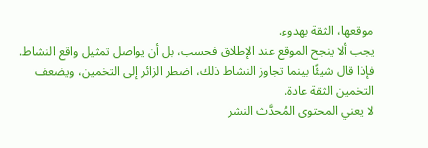موقعها، الثقة بهدوء.
يجب ألا ينجح الموقع عند الإطلاق فحسب، بل أن يواصل تمثيل واقع النشاط. فإذا قال شيئًا بينما تجاوز النشاط ذلك، اضطر الزائر إلى التخمين، ويضعف التخمين الثقة عادة.
لا يعني المحتوى المُحدَّث النشر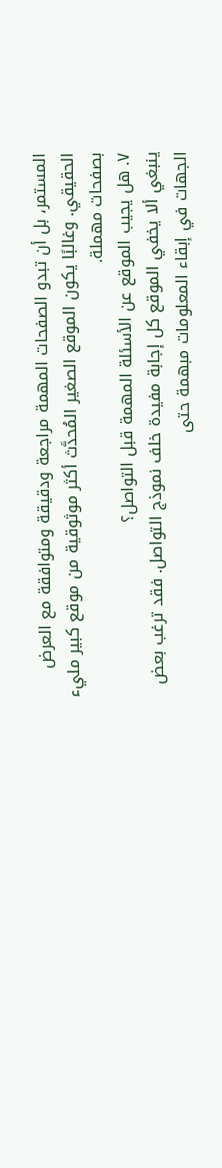المستمر، بل أن تبدو الصفحات المهمة مراجعة ودقيقة ومتوافقة مع العرض الحقيقي. وغالبًا يكون الموقع الصغير المُحدَّث أكثر موثوقية من موقع كبير مليء بصفحات مهملة.
٧. هل يجيب الموقع عن الأسئلة المهمة قبل التواصل؟
ينبغي ألا يخفي الموقع كل إجابة مفيدة خلف نموذج التواصل. فقد ترغب بعض الجهات في إبقاء المعلومات مبهمة حتى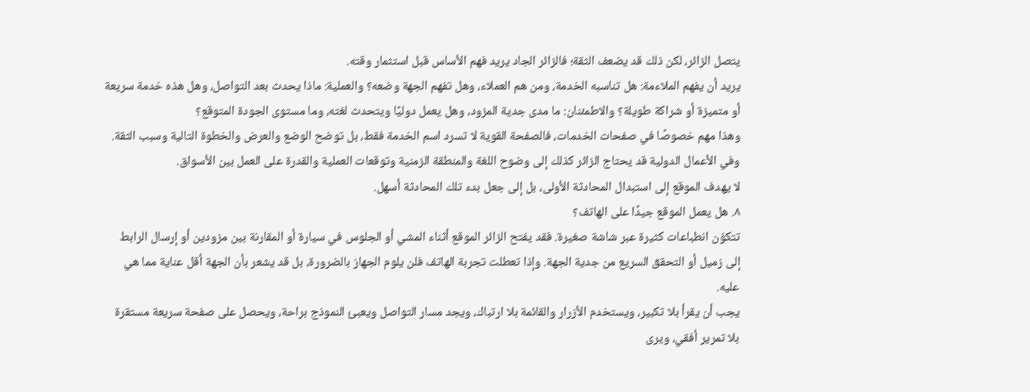يتصل الزائر، لكن ذلك قد يضعف الثقة؛ فالزائر الجاد يريد فهم الأساس قبل استثمار وقته.
يريد أن يفهم الملاءمة: هل تناسبه الخدمة، ومن هم العملاء، وهل تفهم الجهة وضعه؟ والعملية: ماذا يحدث بعد التواصل، وهل هذه خدمة سريعة أو متميزة أو شراكة طويلة؟ والاطمئنان: ما مدى جدية المزود، وهل يعمل دوليًا ويتحدث لغته، وما مستوى الجودة المتوقع؟
وهذا مهم خصوصًا في صفحات الخدمات، فالصفحة القوية لا تسرد اسم الخدمة فقط، بل توضح الوضع والعرض والخطوة التالية وسبب الثقة. وفي الأعمال الدولية قد يحتاج الزائر كذلك إلى وضوح اللغة والمنطقة الزمنية وتوقعات العملية والقدرة على العمل بين الأسواق.
لا يهدف الموقع إلى استبدال المحادثة الأولى، بل إلى جعل بدء تلك المحادثة أسهل.
٨. هل يعمل الموقع جيدًا على الهاتف؟
تتكوّن انطباعات كثيرة عبر شاشة صغيرة. فقد يفتح الزائر الموقع أثناء المشي أو الجلوس في سيارة أو المقارنة بين مزودين أو إرسال الرابط إلى زميل أو التحقق السريع من جدية الجهة. وإذا تعطلت تجربة الهاتف فلن يلوم الجهاز بالضرورة، بل قد يشعر بأن الجهة أقل عناية مما هي عليه.
يجب أن يقرأ بلا تكبير، ويستخدم الأزرار والقائمة بلا ارتباك، ويجد مسار التواصل ويعبئ النموذج براحة، ويحصل على صفحة سريعة مستقرة بلا تمرير أفقي، ويرى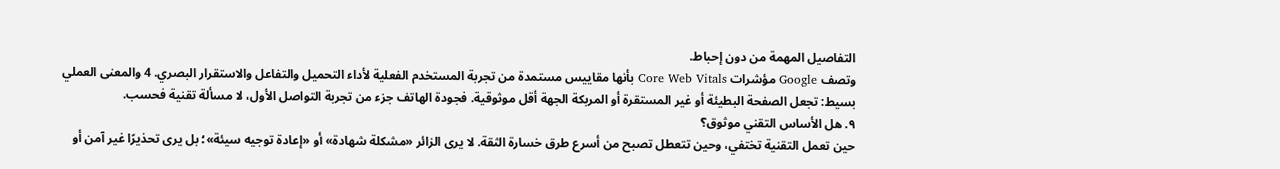التفاصيل المهمة من دون إحباط.
وتصف Google مؤشرات Core Web Vitals بأنها مقاييس مستمدة من تجربة المستخدم الفعلية لأداء التحميل والتفاعل والاستقرار البصري. 4 والمعنى العملي بسيط: تجعل الصفحة البطيئة أو غير المستقرة أو المربكة الجهة أقل موثوقية. فجودة الهاتف جزء من تجربة التواصل الأول، لا مسألة تقنية فحسب.
٩. هل الأساس التقني موثوق؟
حين تعمل التقنية تختفي، وحين تتعطل تصبح من أسرع طرق خسارة الثقة. لا يرى الزائر «مشكلة شهادة» أو «إعادة توجيه سيئة»؛ بل يرى تحذيرًا غير آمن أو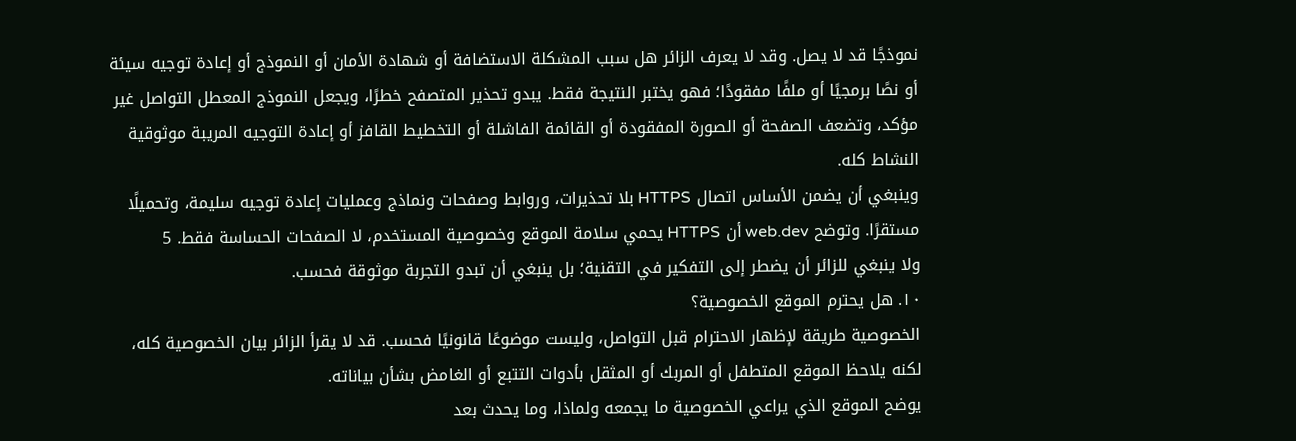نموذجًا قد لا يصل. وقد لا يعرف الزائر هل سبب المشكلة الاستضافة أو شهادة الأمان أو النموذج أو إعادة توجيه سيئة أو نصًا برمجيًا أو ملفًا مفقودًا؛ فهو يختبر النتيجة فقط. يبدو تحذير المتصفح خطرًا، ويجعل النموذج المعطل التواصل غير مؤكد، وتضعف الصفحة أو الصورة المفقودة أو القائمة الفاشلة أو التخطيط القافز أو إعادة التوجيه المريبة موثوقية النشاط كله.
وينبغي أن يضمن الأساس اتصال HTTPS بلا تحذيرات، وروابط وصفحات ونماذج وعمليات إعادة توجيه سليمة، وتحميلًا مستقرًا. وتوضح web.dev أن HTTPS يحمي سلامة الموقع وخصوصية المستخدم، لا الصفحات الحساسة فقط. 5
ولا ينبغي للزائر أن يضطر إلى التفكير في التقنية؛ بل ينبغي أن تبدو التجربة موثوقة فحسب.
١٠. هل يحترم الموقع الخصوصية؟
الخصوصية طريقة لإظهار الاحترام قبل التواصل، وليست موضوعًا قانونيًا فحسب. قد لا يقرأ الزائر بيان الخصوصية كله، لكنه يلاحظ الموقع المتطفل أو المربك أو المثقل بأدوات التتبع أو الغامض بشأن بياناته.
يوضح الموقع الذي يراعي الخصوصية ما يجمعه ولماذا، وما يحدث بعد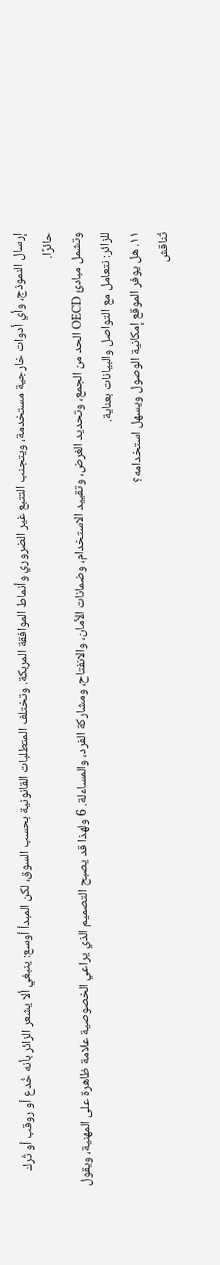إرسال النموذج، وأي أدوات خارجية مستخدمة، ويتجنب التتبع غير الضروري وأنماط الموافقة المربكة. وتختلف المتطلبات القانونية بحسب السوق، لكن المبدأ أوسع: ينبغي ألا يشعر الزائر بأنه خُدع أو روقب أو تُرك حائرًا.
وتشمل مبادئ OECD الحد من الجمع، وتحديد الغرض، وتقييد الاستخدام، وضمانات الأمان، والانفتاح، ومشاركة الفرد، والمساءلة. 6 ولهذا قد يصبح التصميم الذي يراعي الخصوصية علامة ظاهرة على المهنية، ويقول للزائر: نتعامل مع التواصل والبيانات بعناية.
١١. هل يوفر الموقع إمكانية الوصول ويسهل استخدامه؟
تُناقش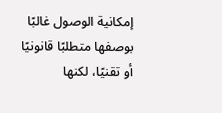إمكانية الوصول غالبًا بوصفها متطلبًا قانونيًا أو تقنيًا، لكنها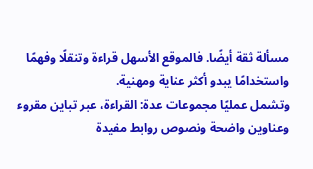مسألة ثقة أيضًا. فالموقع الأسهل قراءة وتنقلًا وفهمًا واستخدامًا يبدو أكثر عناية ومهنية.
وتشمل عمليًا مجموعات عدة: القراءة، عبر تباين مقروء وعناوين واضحة ونصوص روابط مفيدة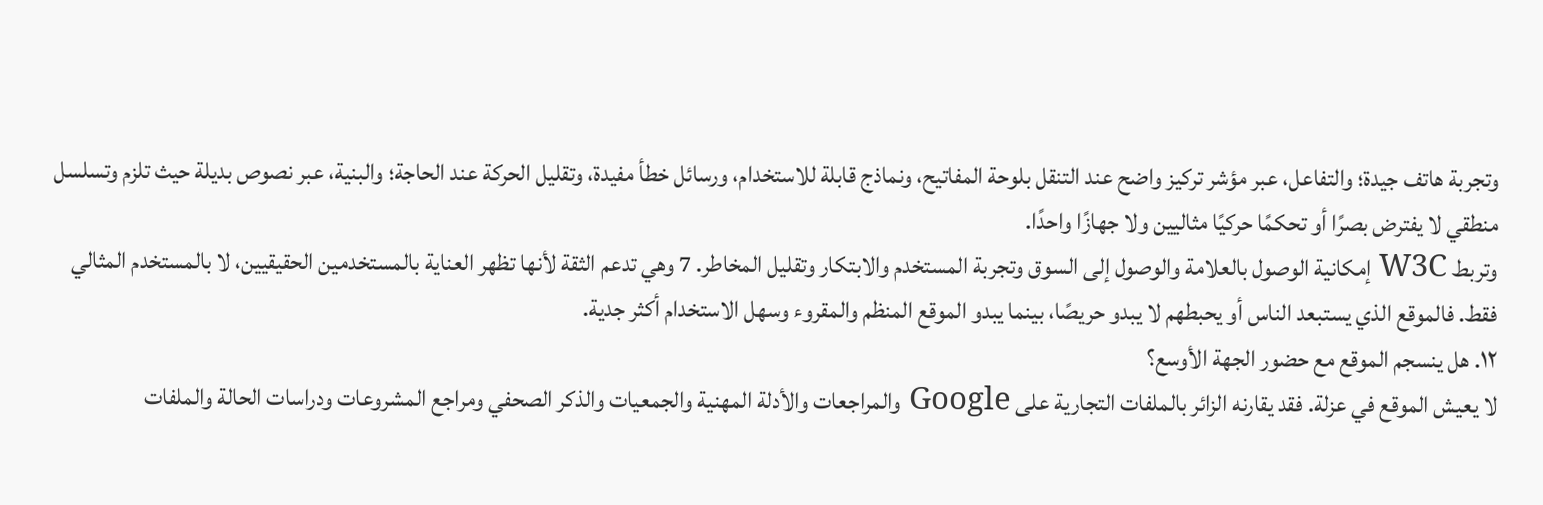وتجربة هاتف جيدة؛ والتفاعل، عبر مؤشر تركيز واضح عند التنقل بلوحة المفاتيح، ونماذج قابلة للاستخدام، ورسائل خطأ مفيدة، وتقليل الحركة عند الحاجة؛ والبنية، عبر نصوص بديلة حيث تلزم وتسلسل منطقي لا يفترض بصرًا أو تحكمًا حركيًا مثاليين ولا جهازًا واحدًا.
وتربط W3C إمكانية الوصول بالعلامة والوصول إلى السوق وتجربة المستخدم والابتكار وتقليل المخاطر. 7 وهي تدعم الثقة لأنها تظهر العناية بالمستخدمين الحقيقيين، لا بالمستخدم المثالي فقط. فالموقع الذي يستبعد الناس أو يحبطهم لا يبدو حريصًا، بينما يبدو الموقع المنظم والمقروء وسهل الاستخدام أكثر جدية.
١٢. هل ينسجم الموقع مع حضور الجهة الأوسع؟
لا يعيش الموقع في عزلة. فقد يقارنه الزائر بالملفات التجارية على Google والمراجعات والأدلة المهنية والجمعيات والذكر الصحفي ومراجع المشروعات ودراسات الحالة والملفات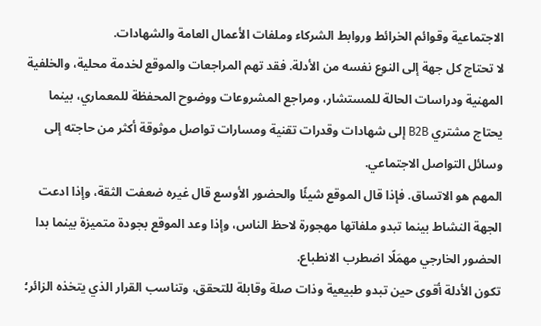الاجتماعية وقوائم الخرائط وروابط الشركاء وملفات الأعمال العامة والشهادات.
لا تحتاج كل جهة إلى النوع نفسه من الأدلة. فقد تهم المراجعات والموقع لخدمة محلية، والخلفية المهنية ودراسات الحالة للمستشار، ومراجع المشروعات ووضوح المحفظة للمعماري، بينما يحتاج مشتري B2B إلى شهادات وقدرات تقنية ومسارات تواصل موثوقة أكثر من حاجته إلى وسائل التواصل الاجتماعي.
المهم هو الاتساق. فإذا قال الموقع شيئًا والحضور الأوسع قال غيره ضعفت الثقة، وإذا ادعت الجهة النشاط بينما تبدو ملفاتها مهجورة لاحظ الناس، وإذا وعد الموقع بجودة متميزة بينما بدا الحضور الخارجي مهمَلًا اضطرب الانطباع.
تكون الأدلة أقوى حين تبدو طبيعية وذات صلة وقابلة للتحقق، وتناسب القرار الذي يتخذه الزائر؛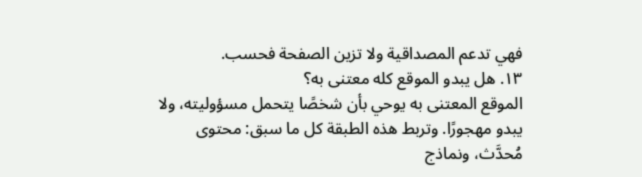فهي تدعم المصداقية ولا تزين الصفحة فحسب.
١٣. هل يبدو الموقع كله معتنى به؟
الموقع المعتنى به يوحي بأن شخصًا يتحمل مسؤوليته، ولا يبدو مهجورًا. وتربط هذه الطبقة كل ما سبق: محتوى مُحدَّث، ونماذج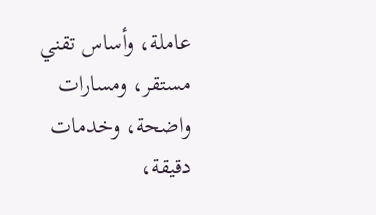عاملة، وأساس تقني مستقر، ومسارات واضحة، وخدمات دقيقة،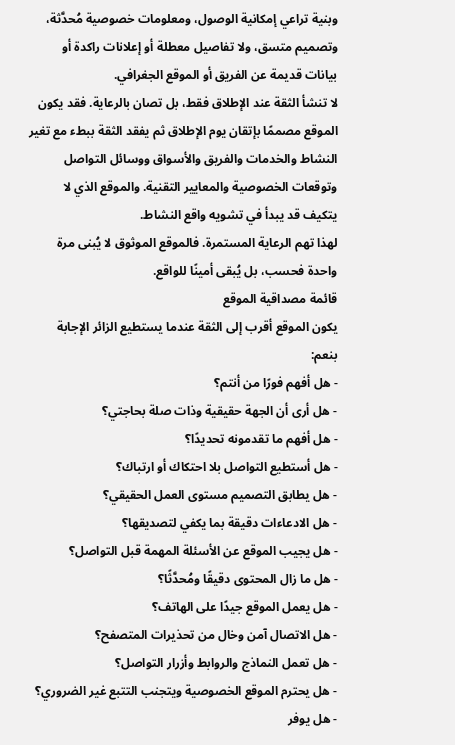وبنية تراعي إمكانية الوصول، ومعلومات خصوصية مُحدَّثة، وتصميم متسق، ولا تفاصيل معطلة أو إعلانات راكدة أو بيانات قديمة عن الفريق أو الموقع الجغرافي.
لا تنشأ الثقة عند الإطلاق فقط، بل تصان بالرعاية. فقد يكون الموقع مصممًا بإتقان يوم الإطلاق ثم يفقد الثقة ببطء مع تغير النشاط والخدمات والفريق والأسواق ووسائل التواصل وتوقعات الخصوصية والمعايير التقنية. والموقع الذي لا يتكيف قد يبدأ في تشويه واقع النشاط.
لهذا تهم الرعاية المستمرة. فالموقع الموثوق لا يُبنى مرة واحدة فحسب، بل يُبقى أمينًا للواقع.
قائمة مصداقية الموقع
يكون الموقع أقرب إلى الثقة عندما يستطيع الزائر الإجابة بنعم:
- هل أفهم فورًا من أنتم؟
- هل أرى أن الجهة حقيقية وذات صلة بحاجتي؟
- هل أفهم ما تقدمونه تحديدًا؟
- هل أستطيع التواصل بلا احتكاك أو ارتباك؟
- هل يطابق التصميم مستوى العمل الحقيقي؟
- هل الادعاءات دقيقة بما يكفي لتصديقها؟
- هل يجيب الموقع عن الأسئلة المهمة قبل التواصل؟
- هل ما زال المحتوى دقيقًا ومُحدَّثًا؟
- هل يعمل الموقع جيدًا على الهاتف؟
- هل الاتصال آمن وخال من تحذيرات المتصفح؟
- هل تعمل النماذج والروابط وأزرار التواصل؟
- هل يحترم الموقع الخصوصية ويتجنب التتبع غير الضروري؟
- هل يوفر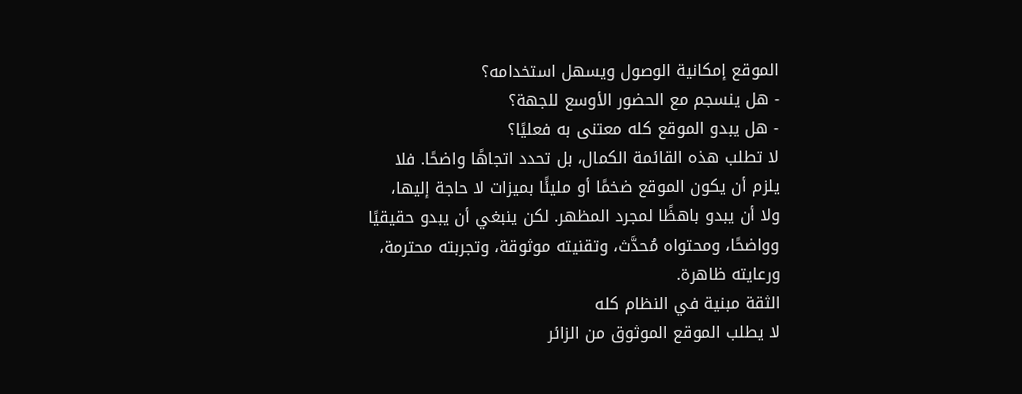الموقع إمكانية الوصول ويسهل استخدامه؟
- هل ينسجم مع الحضور الأوسع للجهة؟
- هل يبدو الموقع كله معتنى به فعليًا؟
لا تطلب هذه القائمة الكمال، بل تحدد اتجاهًا واضحًا. فلا يلزم أن يكون الموقع ضخمًا أو مليئًا بميزات لا حاجة إليها، ولا أن يبدو باهظًا لمجرد المظهر. لكن ينبغي أن يبدو حقيقيًا وواضحًا، ومحتواه مُحدَّث، وتقنيته موثوقة، وتجربته محترمة، ورعايته ظاهرة.
الثقة مبنية في النظام كله
لا يطلب الموقع الموثوق من الزائر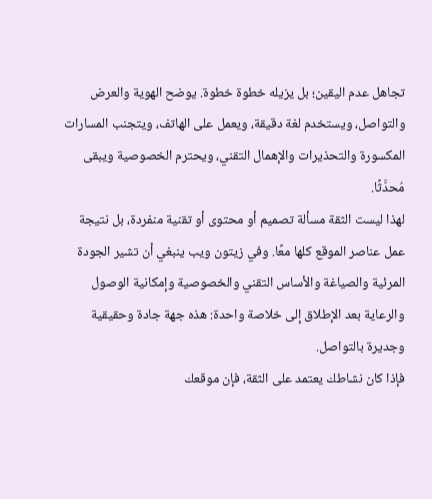تجاهل عدم اليقين؛ بل يزيله خطوة خطوة. يوضح الهوية والعرض والتواصل، ويستخدم لغة دقيقة، ويعمل على الهاتف، ويتجنب المسارات المكسورة والتحذيرات والإهمال التقني، ويحترم الخصوصية ويبقى مُحدَّثًا.
لهذا ليست الثقة مسألة تصميم أو محتوى أو تقنية منفردة، بل نتيجة عمل عناصر الموقع كلها معًا. وفي زيتون ويب ينبغي أن تشير الجودة المرئية والصياغة والأساس التقني والخصوصية وإمكانية الوصول والرعاية بعد الإطلاق إلى خلاصة واحدة: هذه جهة جادة وحقيقية وجديرة بالتواصل.
فإذا كان نشاطك يعتمد على الثقة، فإن موقعك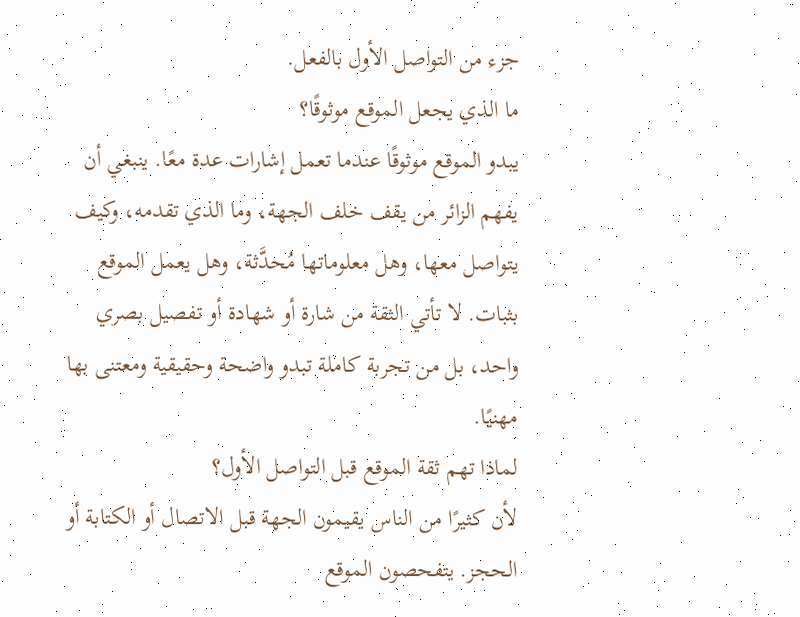جزء من التواصل الأول بالفعل.
ما الذي يجعل الموقع موثوقًا؟
يبدو الموقع موثوقًا عندما تعمل إشارات عدة معًا. ينبغي أن يفهم الزائر من يقف خلف الجهة، وما الذي تقدمه، وكيف يتواصل معها، وهل معلوماتها مُحدَّثة، وهل يعمل الموقع بثبات. لا تأتي الثقة من شارة أو شهادة أو تفصيل بصري واحد، بل من تجربة كاملة تبدو واضحة وحقيقية ومعتنى بها مهنيًا.
لماذا تهم ثقة الموقع قبل التواصل الأول؟
لأن كثيرًا من الناس يقيمون الجهة قبل الاتصال أو الكتابة أو الحجز. يتفحصون الموقع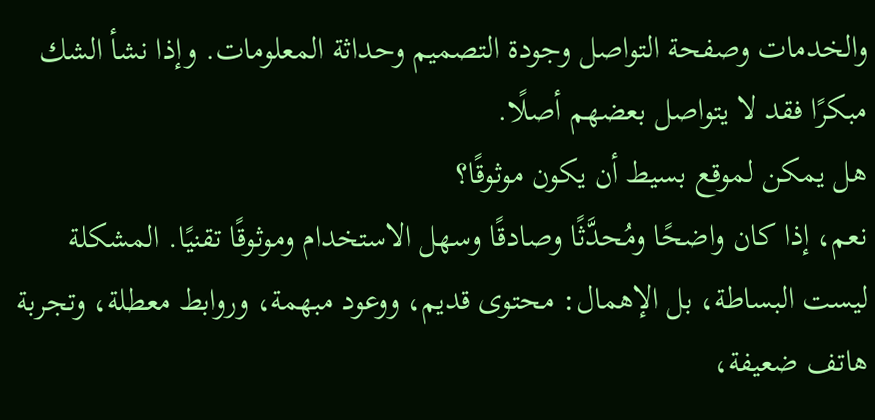والخدمات وصفحة التواصل وجودة التصميم وحداثة المعلومات. وإذا نشأ الشك مبكرًا فقد لا يتواصل بعضهم أصلًا.
هل يمكن لموقع بسيط أن يكون موثوقًا؟
نعم، إذا كان واضحًا ومُحدَّثًا وصادقًا وسهل الاستخدام وموثوقًا تقنيًا. المشكلة ليست البساطة، بل الإهمال: محتوى قديم، ووعود مبهمة، وروابط معطلة، وتجربة هاتف ضعيفة،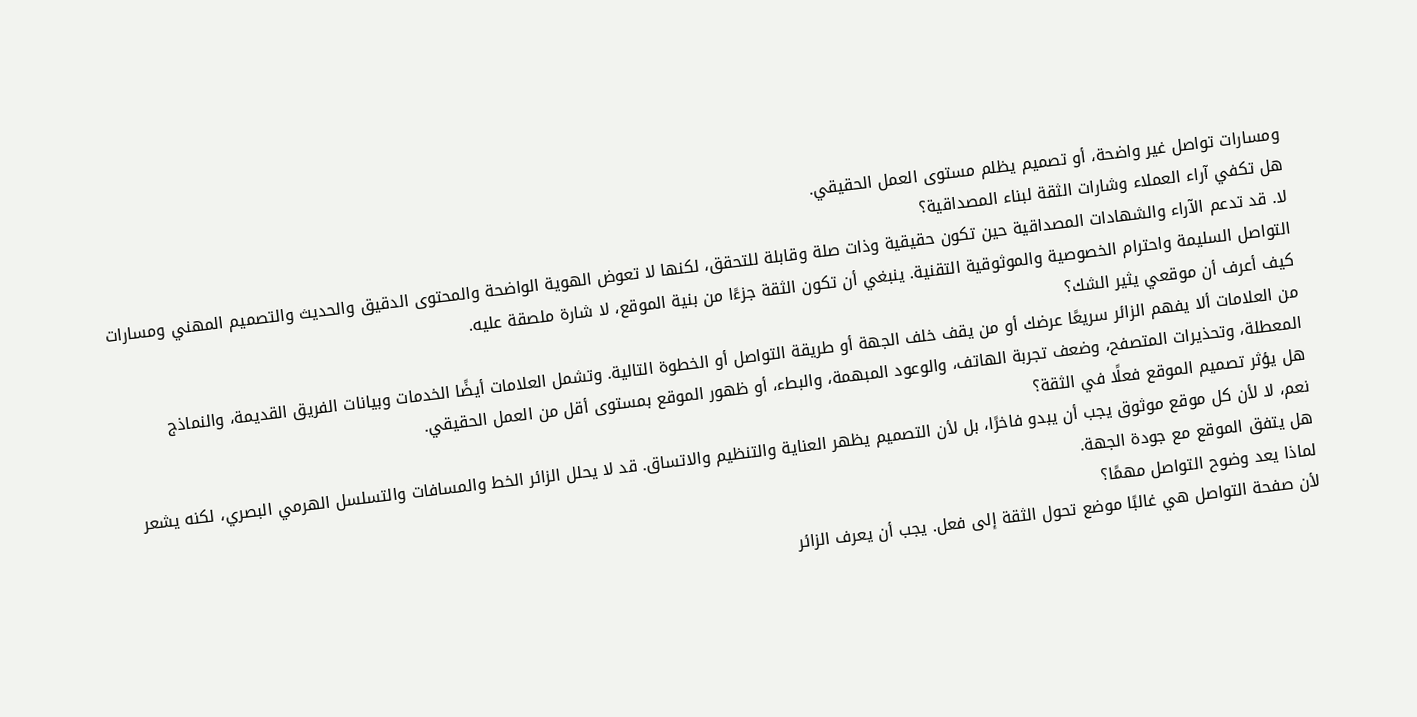ومسارات تواصل غير واضحة، أو تصميم يظلم مستوى العمل الحقيقي.
هل تكفي آراء العملاء وشارات الثقة لبناء المصداقية؟
لا. قد تدعم الآراء والشهادات المصداقية حين تكون حقيقية وذات صلة وقابلة للتحقق، لكنها لا تعوض الهوية الواضحة والمحتوى الدقيق والحديث والتصميم المهني ومسارات التواصل السليمة واحترام الخصوصية والموثوقية التقنية. ينبغي أن تكون الثقة جزءًا من بنية الموقع، لا شارة ملصقة عليه.
كيف أعرف أن موقعي يثير الشك؟
من العلامات ألا يفهم الزائر سريعًا عرضك أو من يقف خلف الجهة أو طريقة التواصل أو الخطوة التالية. وتشمل العلامات أيضًا الخدمات وبيانات الفريق القديمة، والنماذج المعطلة، وتحذيرات المتصفح، وضعف تجربة الهاتف، والوعود المبهمة، والبطء، أو ظهور الموقع بمستوى أقل من العمل الحقيقي.
هل يؤثر تصميم الموقع فعلًا في الثقة؟
نعم، لا لأن كل موقع موثوق يجب أن يبدو فاخرًا، بل لأن التصميم يظهر العناية والتنظيم والاتساق. قد لا يحلل الزائر الخط والمسافات والتسلسل الهرمي البصري، لكنه يشعر هل يتفق الموقع مع جودة الجهة.
لماذا يعد وضوح التواصل مهمًا؟
لأن صفحة التواصل هي غالبًا موضع تحول الثقة إلى فعل. يجب أن يعرف الزائر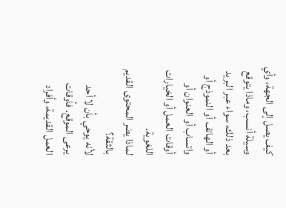كيف يصل إلى الجهة، وأي وسيلة أنسب، وماذا يتوقع بعد ذلك، سواء عبر البريد أو الهاتف أو النموذج أو واتساب أو العنوان أو أوقات العمل أو الخيارات اللغوية.
لماذا يضر المحتوى القديم بالثقة؟
لأنه يوحي بأن لا أحد يرعى الموقع. فأوقات العمل القديمة، وأفراد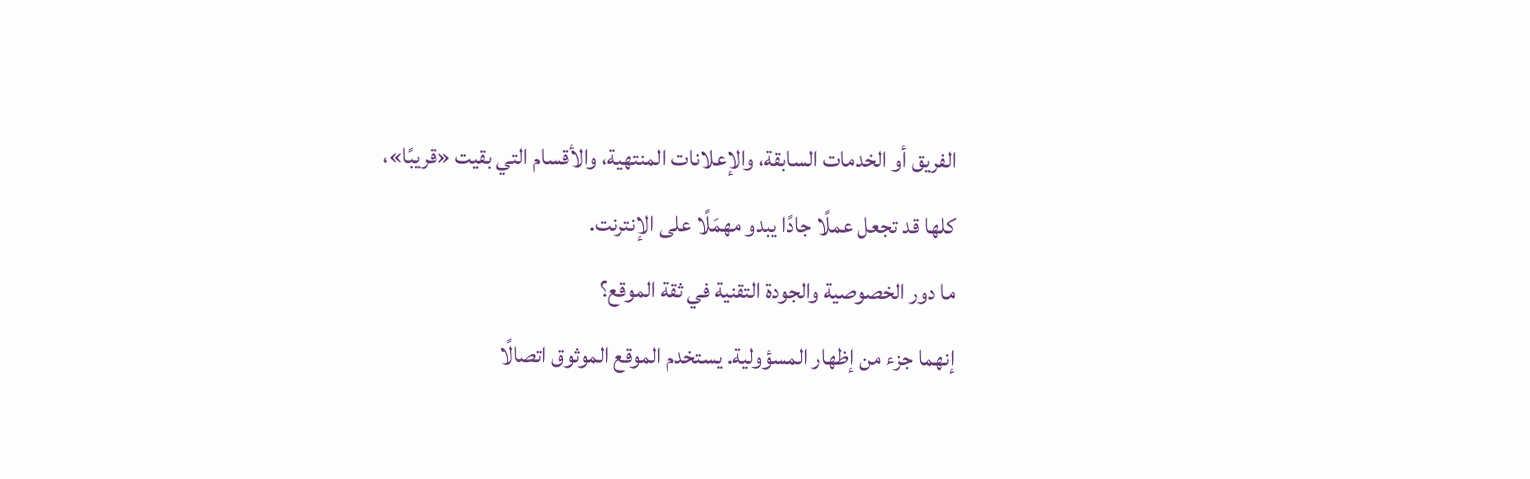الفريق أو الخدمات السابقة، والإعلانات المنتهية، والأقسام التي بقيت «قريبًا»، كلها قد تجعل عملًا جادًا يبدو مهمَلًا على الإنترنت.
ما دور الخصوصية والجودة التقنية في ثقة الموقع؟
إنهما جزء من إظهار المسؤولية. يستخدم الموقع الموثوق اتصالًا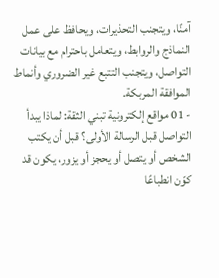آمنًا، ويتجنب التحذيرات، ويحافظ على عمل النماذج والروابط، ويتعامل باحترام مع بيانات التواصل، ويتجنب التتبع غير الضروري وأنماط الموافقة المربكة.
- 01 مواقع إلكترونية تبني الثقة: لماذا يبدأ التواصل قبل الرسالة الأولى؟ قبل أن يكتب الشخص أو يتصل أو يحجز أو يزور، يكون قد كوّن انطباعًا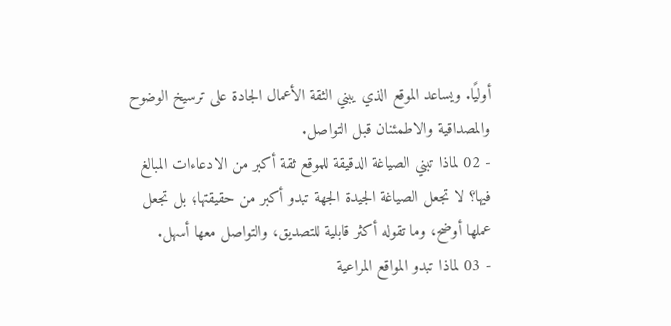أوليًا. ويساعد الموقع الذي يبني الثقة الأعمال الجادة على ترسيخ الوضوح والمصداقية والاطمئنان قبل التواصل.
- 02 لماذا تبني الصياغة الدقيقة للموقع ثقة أكبر من الادعاءات المبالغ فيها؟ لا تجعل الصياغة الجيدة الجهة تبدو أكبر من حقيقتها؛ بل تجعل عملها أوضح، وما تقوله أكثر قابلية للتصديق، والتواصل معها أسهل.
- 03 لماذا تبدو المواقع المراعية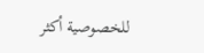للخصوصية أكثر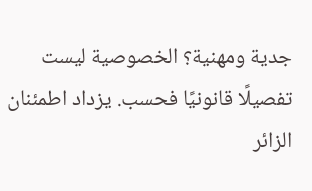جدية ومهنية؟ الخصوصية ليست تفصيلًا قانونيًا فحسب. يزداد اطمئنان الزائر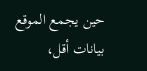حين يجمع الموقع بيانات أقل،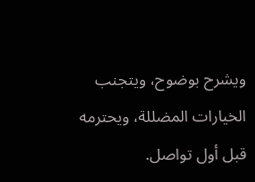ويشرح بوضوح، ويتجنب الخيارات المضللة، ويحترمه قبل أول تواصل.